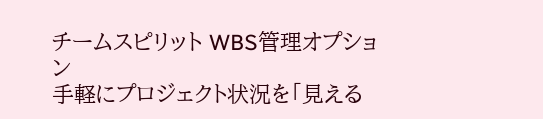チームスピリット WBS管理オプション
手軽にプロジェクト状況を「見える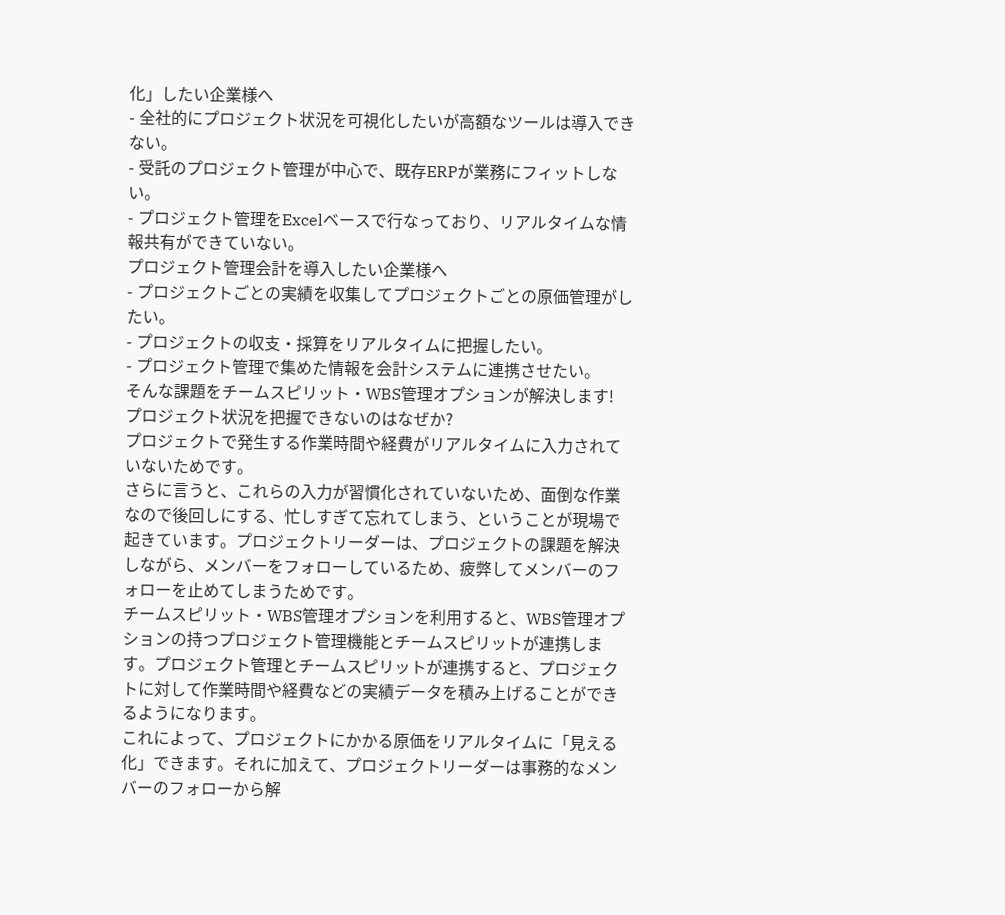化」したい企業様へ
- 全社的にプロジェクト状況を可視化したいが高額なツールは導入できない。
- 受託のプロジェクト管理が中心で、既存ERPが業務にフィットしない。
- プロジェクト管理をExcelベースで行なっており、リアルタイムな情報共有ができていない。
プロジェクト管理会計を導入したい企業様へ
- プロジェクトごとの実績を収集してプロジェクトごとの原価管理がしたい。
- プロジェクトの収支・採算をリアルタイムに把握したい。
- プロジェクト管理で集めた情報を会計システムに連携させたい。
そんな課題をチームスピリット・WBS管理オプションが解決します!
プロジェクト状況を把握できないのはなぜか?
プロジェクトで発生する作業時間や経費がリアルタイムに入力されていないためです。
さらに言うと、これらの入力が習慣化されていないため、面倒な作業なので後回しにする、忙しすぎて忘れてしまう、ということが現場で起きています。プロジェクトリーダーは、プロジェクトの課題を解決しながら、メンバーをフォローしているため、疲弊してメンバーのフォローを止めてしまうためです。
チームスピリット・WBS管理オプションを利用すると、WBS管理オプションの持つプロジェクト管理機能とチームスピリットが連携します。プロジェクト管理とチームスピリットが連携すると、プロジェクトに対して作業時間や経費などの実績データを積み上げることができるようになります。
これによって、プロジェクトにかかる原価をリアルタイムに「見える化」できます。それに加えて、プロジェクトリーダーは事務的なメンバーのフォローから解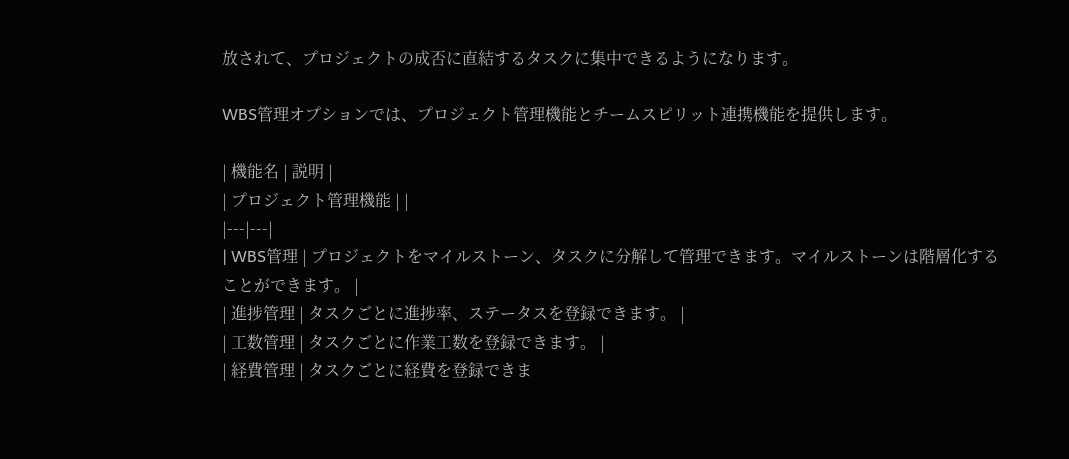放されて、プロジェクトの成否に直結するタスクに集中できるようになります。

WBS管理オプションでは、プロジェクト管理機能とチームスピリット連携機能を提供します。

| 機能名 | 説明 |
| プロジェクト管理機能 | |
|---|---|
| WBS管理 | プロジェクトをマイルストーン、タスクに分解して管理できます。マイルストーンは階層化することができます。 |
| 進捗管理 | タスクごとに進捗率、ステータスを登録できます。 |
| 工数管理 | タスクごとに作業工数を登録できます。 |
| 経費管理 | タスクごとに経費を登録できま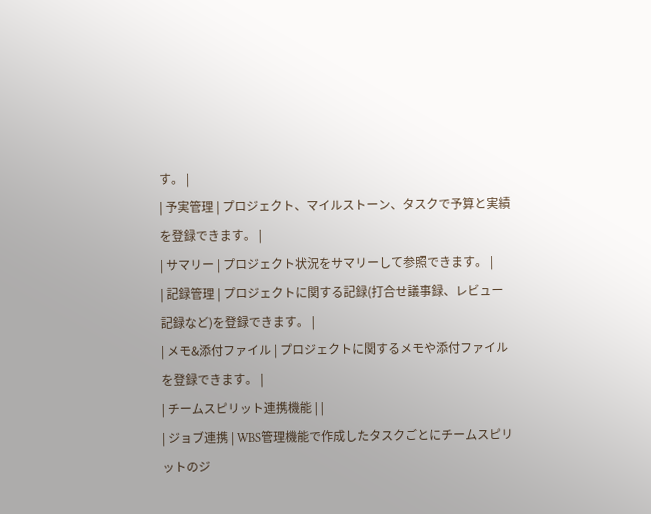す。 |
| 予実管理 | プロジェクト、マイルストーン、タスクで予算と実績を登録できます。 |
| サマリー | プロジェクト状況をサマリーして参照できます。 |
| 記録管理 | プロジェクトに関する記録(打合せ議事録、レビュー記録など)を登録できます。 |
| メモ&添付ファイル | プロジェクトに関するメモや添付ファイルを登録できます。 |
| チームスピリット連携機能 | |
| ジョブ連携 | WBS管理機能で作成したタスクごとにチームスピリットのジ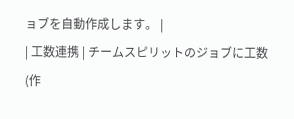ョブを自動作成します。 |
| 工数連携 | チームスピリットのジョブに工数(作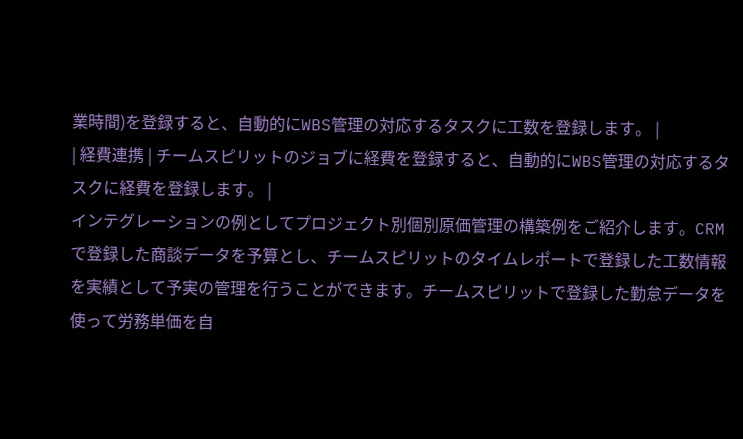業時間)を登録すると、自動的にWBS管理の対応するタスクに工数を登録します。 |
| 経費連携 | チームスピリットのジョブに経費を登録すると、自動的にWBS管理の対応するタスクに経費を登録します。 |
インテグレーションの例としてプロジェクト別個別原価管理の構築例をご紹介します。CRMで登録した商談データを予算とし、チームスピリットのタイムレポートで登録した工数情報を実績として予実の管理を行うことができます。チームスピリットで登録した勤怠データを使って労務単価を自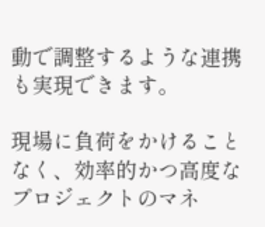動で調整するような連携も実現できます。

現場に負荷をかけることなく、効率的かつ高度なプロジェクトのマネ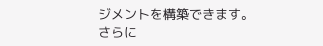ジメントを構築できます。
さらに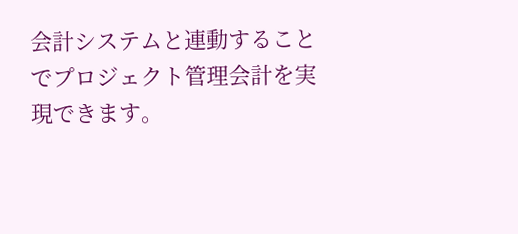会計システムと連動することでプロジェクト管理会計を実現できます。